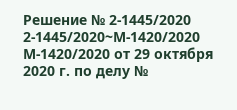Решение № 2-1445/2020 2-1445/2020~М-1420/2020 М-1420/2020 от 29 октября 2020 г. по делу №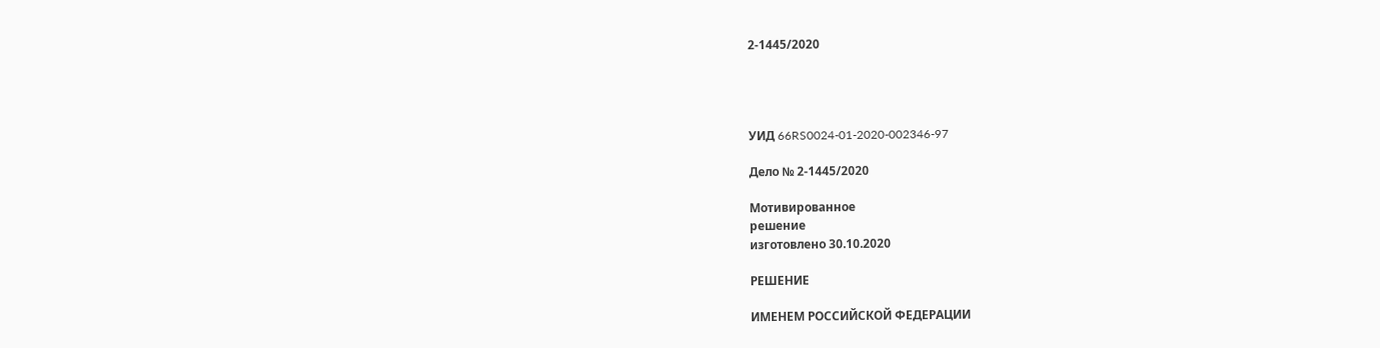2-1445/2020




УИД 66RS0024-01-2020-002346-97

Дело № 2-1445/2020

Мотивированное
решение
изготовлено 30.10.2020

РЕШЕНИЕ

ИМЕНЕМ РОССИЙСКОЙ ФЕДЕРАЦИИ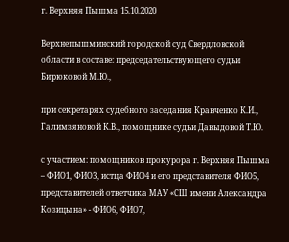г. Верхняя Пышма 15.10.2020

Верхнепышминский городской суд Свердловской области в составе: председательствующего судьи Бирюковой М.Ю.,

при секретарях судебного заседания Кравченко К.И., Галимзяновой К.В., помощнике судьи Давыдовой Т.Ю.

с участием: помощников прокурора г. Верхняя Пышма – ФИО1, ФИО3, истца ФИО4 и его представителя ФИО5, представителей ответчика МАУ «СШ имени Александра Козицына» - ФИО6, ФИО7,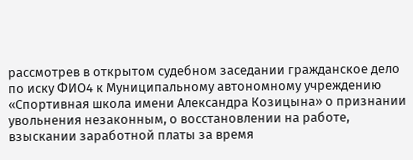рассмотрев в открытом судебном заседании гражданское дело по иску ФИО4 к Муниципальному автономному учреждению «Спортивная школа имени Александра Козицына» о признании увольнения незаконным, о восстановлении на работе, взыскании заработной платы за время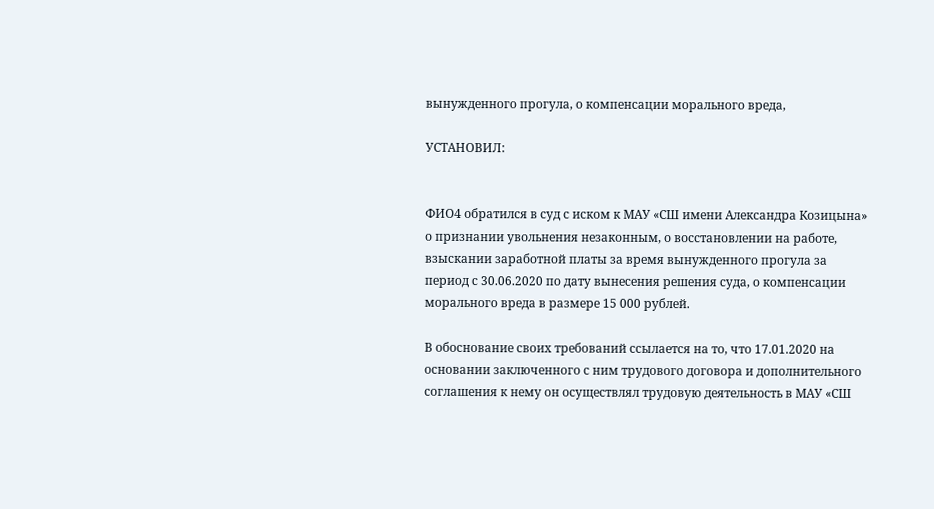вынужденного прогула, о компенсации морального вреда,

УСТАНОВИЛ:


ФИО4 обратился в суд с иском к МАУ «СШ имени Александра Козицына» о признании увольнения незаконным, о восстановлении на работе, взыскании заработной платы за время вынужденного прогула за период с 30.06.2020 по дату вынесения решения суда, о компенсации морального вреда в размере 15 000 рублей.

В обоснование своих требований ссылается на то, что 17.01.2020 на основании заключенного с ним трудового договора и дополнительного соглашения к нему он осуществлял трудовую деятельность в МАУ «СШ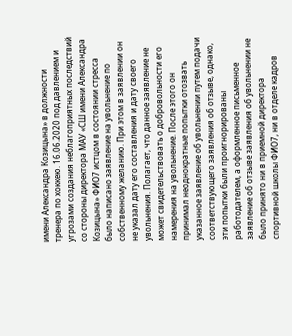имени Александра Козицына» в должности тренера по хоккею. 16.06.2020 под давлением и угрозами создания неблагоприятных последствий со стороны директора МАУ «СШ имени Александра Козицына» ФИО7 истцом в состоянии стресса было написано заявление на увольнение по собственному желанию. При этом в заявлении он не указал дату его составления и дату своего увольнения. Полагает, что данное заявление не может свидетельствовать о добровольности его намерения на увольнение. После этого он принимал неоднократные попытки отозвать указанное заявление об увольнении путем подачи соответствующего заявления об отзыве, однако, эти попытки были проигнорированы работодателем, а оформленное письменное заявление об отзыве заявления об увольнении не было принято ни в приемной директора спортивной школы ФИО7, ни в отделе кадров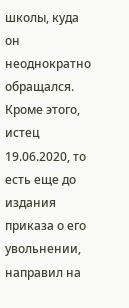школы, куда он неоднократно обращался. Кроме этого, истец 19.06.2020, то есть еще до издания приказа о его увольнении, направил на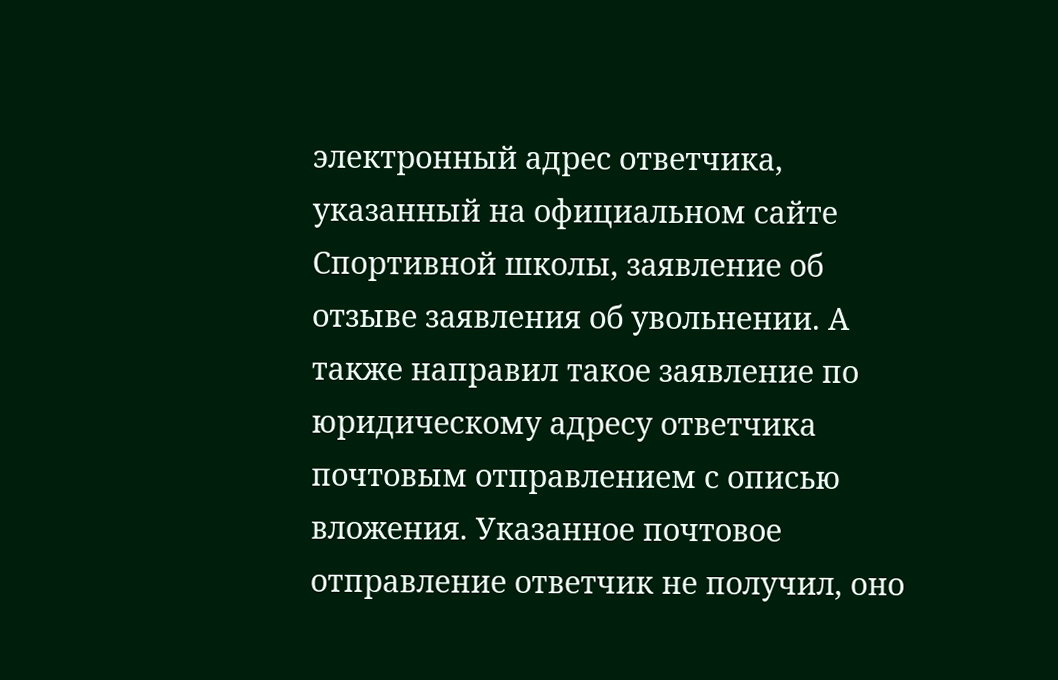электронный адрес ответчика, указанный на официальном сайте Спортивной школы, заявление об отзыве заявления об увольнении. А также направил такое заявление по юридическому адресу ответчика почтовым отправлением с описью вложения. Указанное почтовое отправление ответчик не получил, оно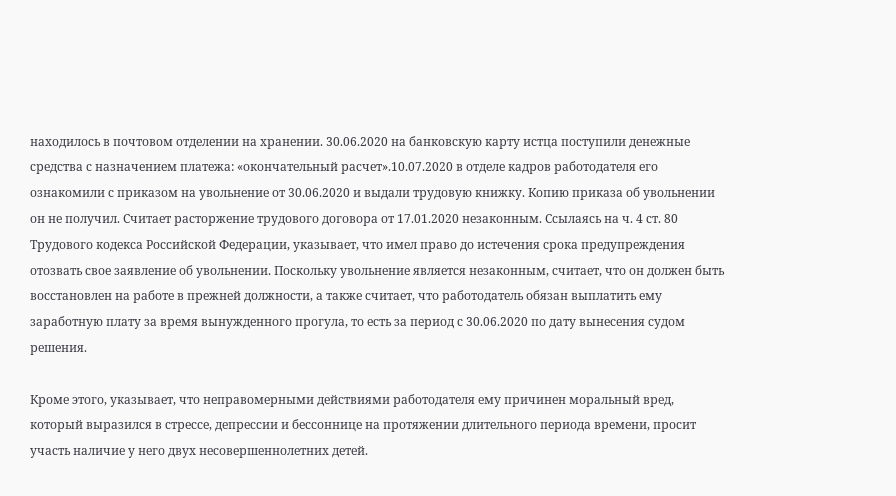находилось в почтовом отделении на хранении. 30.06.2020 на банковскую карту истца поступили денежные средства с назначением платежа: «окончательный расчет».10.07.2020 в отделе кадров работодателя его ознакомили с приказом на увольнение от 30.06.2020 и выдали трудовую книжку. Копию приказа об увольнении он не получил. Считает расторжение трудового договора от 17.01.2020 незаконным. Ссылаясь на ч. 4 ст. 80 Трудового кодекса Российской Федерации, указывает, что имел право до истечения срока предупреждения отозвать свое заявление об увольнении. Поскольку увольнение является незаконным, считает, что он должен быть восстановлен на работе в прежней должности, а также считает, что работодатель обязан выплатить ему заработную плату за время вынужденного прогула, то есть за период с 30.06.2020 по дату вынесения судом решения.

Кроме этого, указывает, что неправомерными действиями работодателя ему причинен моральный вред, который выразился в стрессе, депрессии и бессоннице на протяжении длительного периода времени, просит участь наличие у него двух несовершеннолетних детей.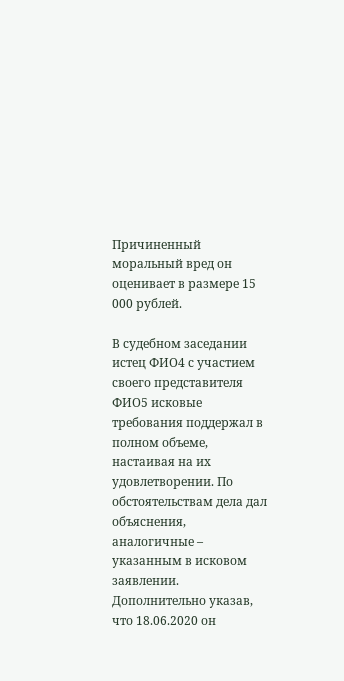Причиненный моральный вред он оценивает в размере 15 000 рублей.

В судебном заседании истец ФИО4 с участием своего представителя ФИО5 исковые требования поддержал в полном объеме, настаивая на их удовлетворении. По обстоятельствам дела дал объяснения, аналогичные – указанным в исковом заявлении. Дополнительно указав, что 18.06.2020 он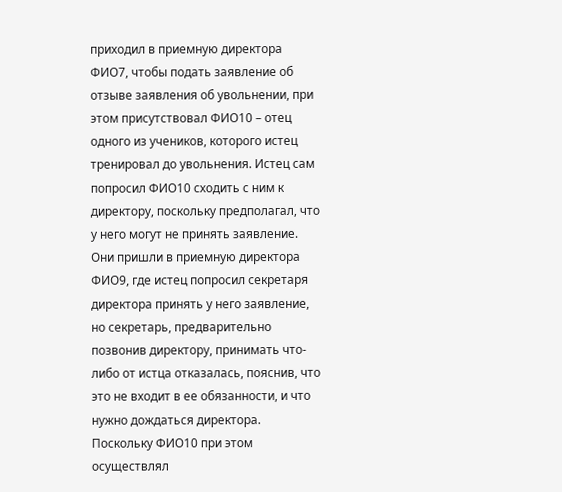приходил в приемную директора ФИО7, чтобы подать заявление об отзыве заявления об увольнении, при этом присутствовал ФИО10 – отец одного из учеников, которого истец тренировал до увольнения. Истец сам попросил ФИО10 сходить с ним к директору, поскольку предполагал, что у него могут не принять заявление. Они пришли в приемную директора ФИО9, где истец попросил секретаря директора принять у него заявление, но секретарь, предварительно позвонив директору, принимать что-либо от истца отказалась, пояснив, что это не входит в ее обязанности, и что нужно дождаться директора. Поскольку ФИО10 при этом осуществлял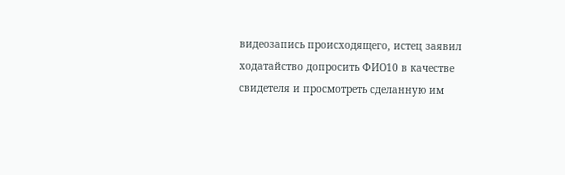видеозапись происходящего, истец заявил ходатайство допросить ФИО10 в качестве свидетеля и просмотреть сделанную им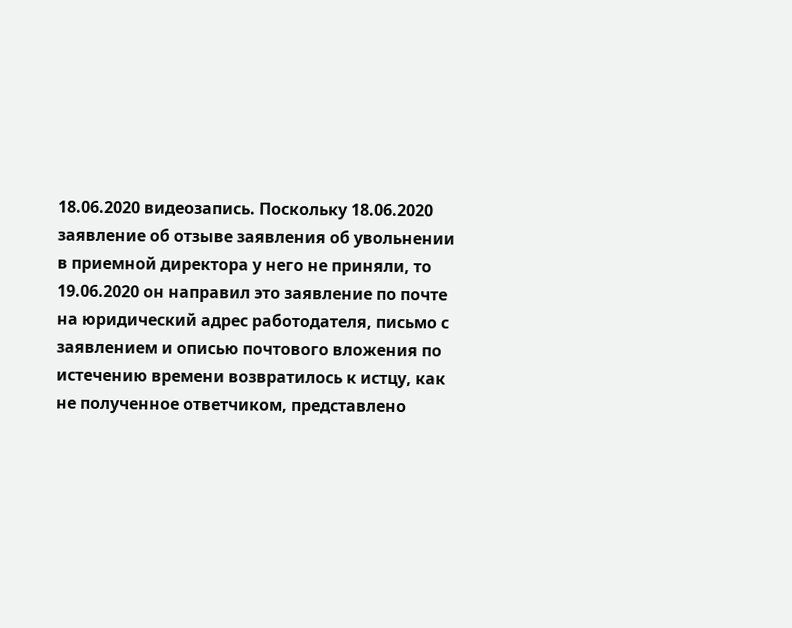18.06.2020 видеозапись. Поскольку 18.06.2020 заявление об отзыве заявления об увольнении в приемной директора у него не приняли, то 19.06.2020 он направил это заявление по почте на юридический адрес работодателя, письмо с заявлением и описью почтового вложения по истечению времени возвратилось к истцу, как не полученное ответчиком, представлено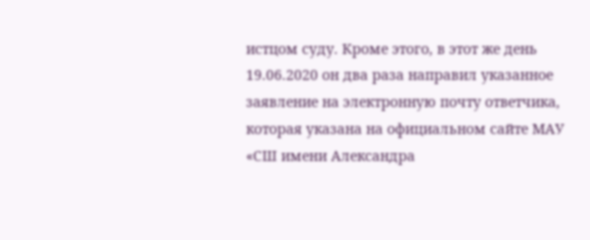истцом суду. Кроме этого, в этот же день 19.06.2020 он два раза направил указанное заявление на электронную почту ответчика, которая указана на официальном сайте МАУ «СШ имени Александра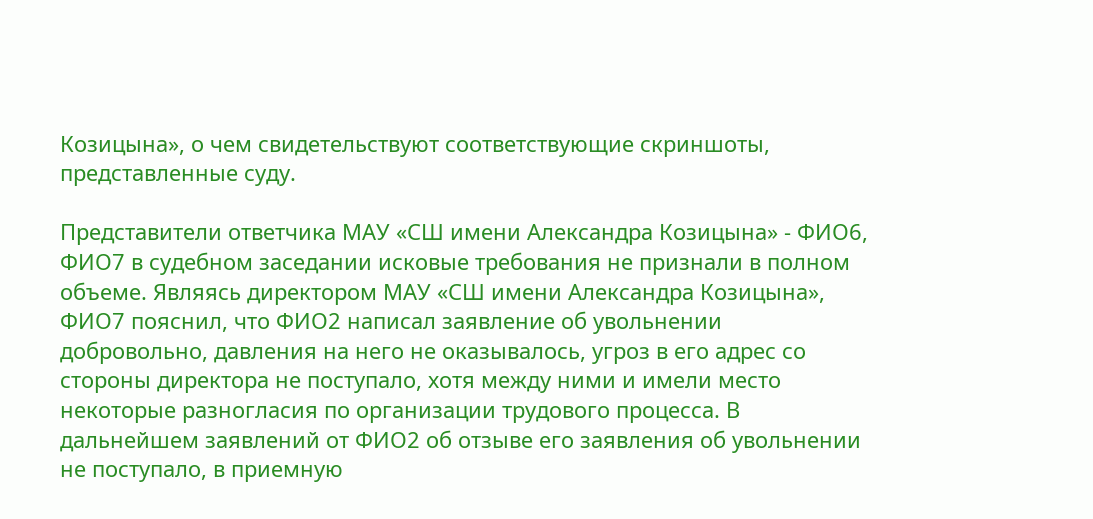Козицына», о чем свидетельствуют соответствующие скриншоты, представленные суду.

Представители ответчика МАУ «СШ имени Александра Козицына» - ФИО6, ФИО7 в судебном заседании исковые требования не признали в полном объеме. Являясь директором МАУ «СШ имени Александра Козицына», ФИО7 пояснил, что ФИО2 написал заявление об увольнении добровольно, давления на него не оказывалось, угроз в его адрес со стороны директора не поступало, хотя между ними и имели место некоторые разногласия по организации трудового процесса. В дальнейшем заявлений от ФИО2 об отзыве его заявления об увольнении не поступало, в приемную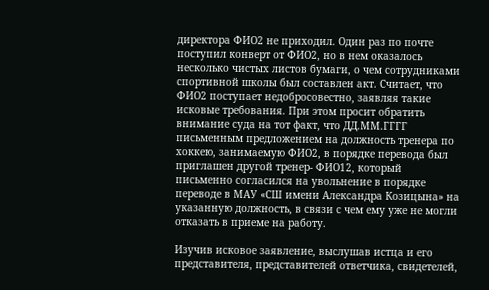директора ФИО2 не приходил. Один раз по почте поступил конверт от ФИО2, но в нем оказалось несколько чистых листов бумаги, о чем сотрудниками спортивной школы был составлен акт. Считает, что ФИО2 поступает недобросовестно, заявляя такие исковые требования. При этом просит обратить внимание суда на тот факт, что ДД.ММ.ГГГГ письменным предложением на должность тренера по хоккею, занимаемую ФИО2, в порядке перевода был приглашен другой тренер- ФИО12, который письменно согласился на увольнение в порядке переводе в МАУ «СШ имени Александра Козицына» на указанную должность, в связи с чем ему уже не могли отказать в приеме на работу.

Изучив исковое заявление, выслушав истца и его представителя, представителей ответчика, свидетелей,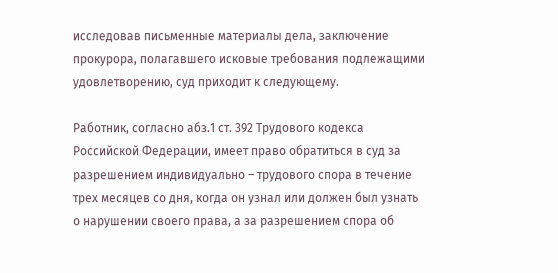исследовав письменные материалы дела, заключение прокурора, полагавшего исковые требования подлежащими удовлетворению, суд приходит к следующему.

Работник, согласно абз.1 ст. 392 Трудового кодекса Российской Федерации, имеет право обратиться в суд за разрешением индивидуально – трудового спора в течение трех месяцев со дня, когда он узнал или должен был узнать о нарушении своего права, а за разрешением спора об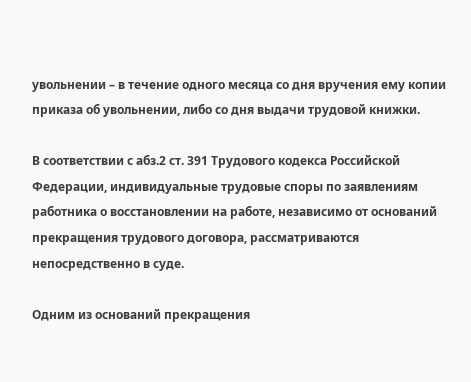увольнении – в течение одного месяца со дня вручения ему копии приказа об увольнении, либо со дня выдачи трудовой книжки.

В соответствии с абз.2 ст. 391 Трудового кодекса Российской Федерации, индивидуальные трудовые споры по заявлениям работника о восстановлении на работе, независимо от оснований прекращения трудового договора, рассматриваются непосредственно в суде.

Одним из оснований прекращения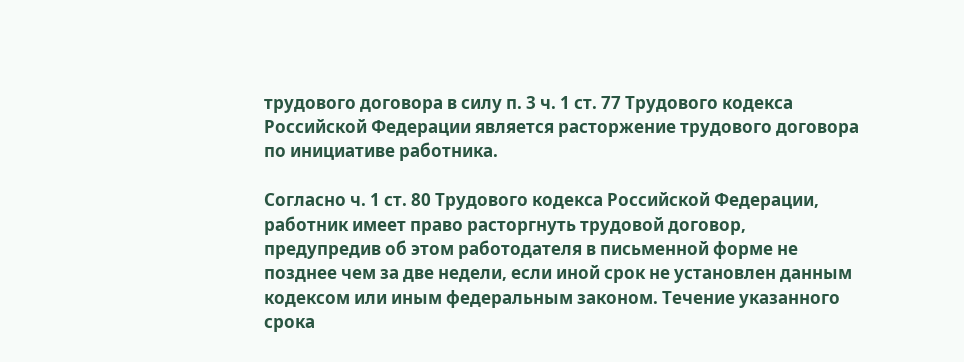трудового договора в силу п. 3 ч. 1 ст. 77 Трудового кодекса Российской Федерации является расторжение трудового договора по инициативе работника.

Согласно ч. 1 ст. 80 Трудового кодекса Российской Федерации, работник имеет право расторгнуть трудовой договор, предупредив об этом работодателя в письменной форме не позднее чем за две недели, если иной срок не установлен данным кодексом или иным федеральным законом. Течение указанного срока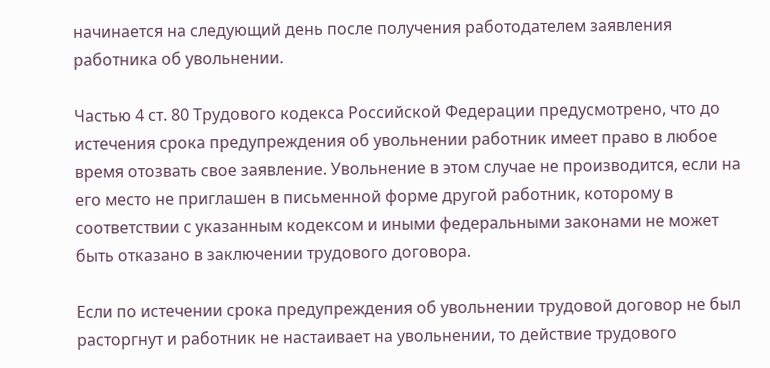начинается на следующий день после получения работодателем заявления работника об увольнении.

Частью 4 ст. 80 Трудового кодекса Российской Федерации предусмотрено, что до истечения срока предупреждения об увольнении работник имеет право в любое время отозвать свое заявление. Увольнение в этом случае не производится, если на его место не приглашен в письменной форме другой работник, которому в соответствии с указанным кодексом и иными федеральными законами не может быть отказано в заключении трудового договора.

Если по истечении срока предупреждения об увольнении трудовой договор не был расторгнут и работник не настаивает на увольнении, то действие трудового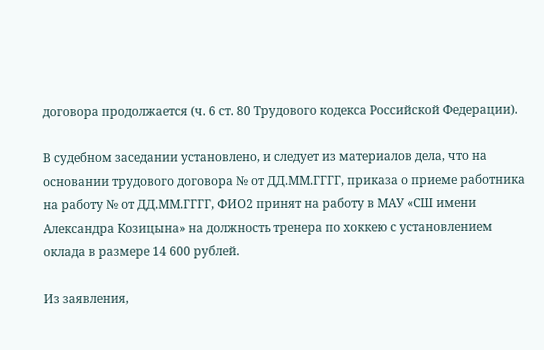договора продолжается (ч. 6 ст. 80 Трудового кодекса Российской Федерации).

В судебном заседании установлено, и следует из материалов дела, что на основании трудового договора № от ДД.ММ.ГГГГ, приказа о приеме работника на работу № от ДД.ММ.ГГГГ, ФИО2 принят на работу в МАУ «СШ имени Александра Козицына» на должность тренера по хоккею с установлением оклада в размере 14 600 рублей.

Из заявления,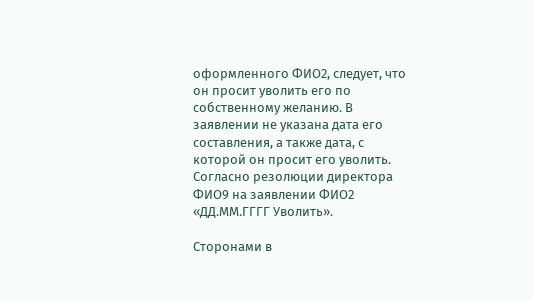оформленного ФИО2, следует, что он просит уволить его по собственному желанию. В заявлении не указана дата его составления, а также дата, с которой он просит его уволить. Согласно резолюции директора ФИО9 на заявлении ФИО2 «ДД.ММ.ГГГГ Уволить».

Сторонами в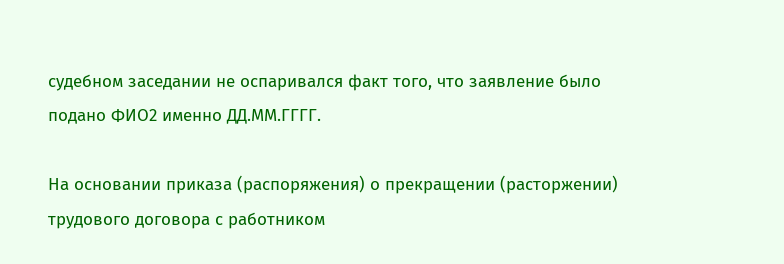судебном заседании не оспаривался факт того, что заявление было подано ФИО2 именно ДД.ММ.ГГГГ.

На основании приказа (распоряжения) о прекращении (расторжении) трудового договора с работником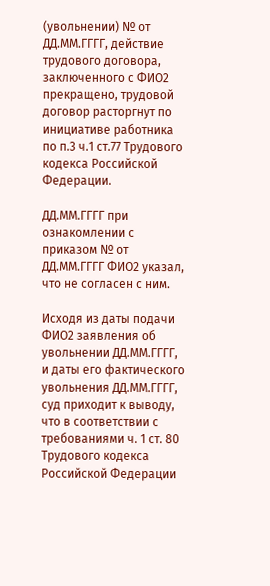(увольнении) № от ДД.ММ.ГГГГ, действие трудового договора, заключенного с ФИО2 прекращено, трудовой договор расторгнут по инициативе работника по п.3 ч.1 ст.77 Трудового кодекса Российской Федерации.

ДД.ММ.ГГГГ при ознакомлении с приказом № от ДД.ММ.ГГГГ ФИО2 указал, что не согласен с ним.

Исходя из даты подачи ФИО2 заявления об увольнении ДД.ММ.ГГГГ, и даты его фактического увольнения ДД.ММ.ГГГГ, суд приходит к выводу, что в соответствии с требованиями ч. 1 ст. 80 Трудового кодекса Российской Федерации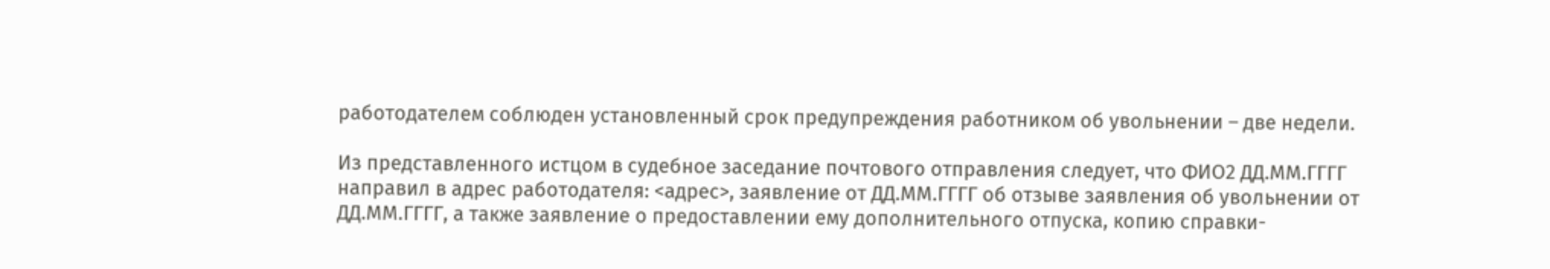работодателем соблюден установленный срок предупреждения работником об увольнении – две недели.

Из представленного истцом в судебное заседание почтового отправления следует, что ФИО2 ДД.ММ.ГГГГ направил в адрес работодателя: <адрес>, заявление от ДД.ММ.ГГГГ об отзыве заявления об увольнении от ДД.ММ.ГГГГ, а также заявление о предоставлении ему дополнительного отпуска, копию справки-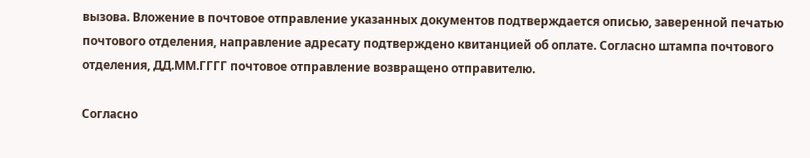вызова. Вложение в почтовое отправление указанных документов подтверждается описью, заверенной печатью почтового отделения, направление адресату подтверждено квитанцией об оплате. Согласно штампа почтового отделения, ДД.ММ.ГГГГ почтовое отправление возвращено отправителю.

Согласно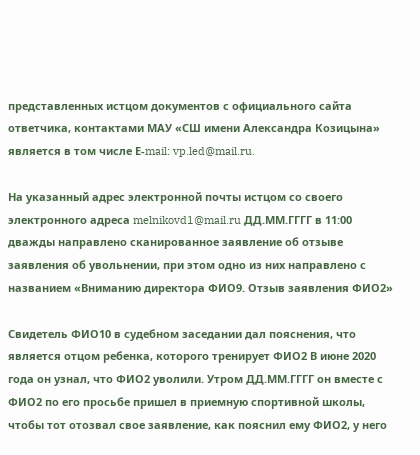представленных истцом документов с официального сайта ответчика, контактами МАУ «СШ имени Александра Козицына» является в том числе Е-mail: vp.led@mail.ru.

На указанный адрес электронной почты истцом со своего электронного адреса melnikovd1@mail.ru ДД.ММ.ГГГГ в 11:00 дважды направлено сканированное заявление об отзыве заявления об увольнении, при этом одно из них направлено с названием «Вниманию директора ФИО9. Отзыв заявления ФИО2»

Свидетель ФИО10 в судебном заседании дал пояснения, что является отцом ребенка, которого тренирует ФИО2 В июне 2020 года он узнал, что ФИО2 уволили. Утром ДД.ММ.ГГГГ он вместе с ФИО2 по его просьбе пришел в приемную спортивной школы, чтобы тот отозвал свое заявление, как пояснил ему ФИО2, у него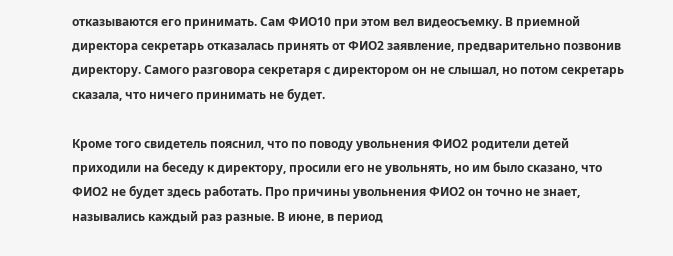отказываются его принимать. Сам ФИО10 при этом вел видеосъемку. В приемной директора секретарь отказалась принять от ФИО2 заявление, предварительно позвонив директору. Самого разговора секретаря с директором он не слышал, но потом секретарь сказала, что ничего принимать не будет.

Кроме того свидетель пояснил, что по поводу увольнения ФИО2 родители детей приходили на беседу к директору, просили его не увольнять, но им было сказано, что ФИО2 не будет здесь работать. Про причины увольнения ФИО2 он точно не знает, назывались каждый раз разные. В июне, в период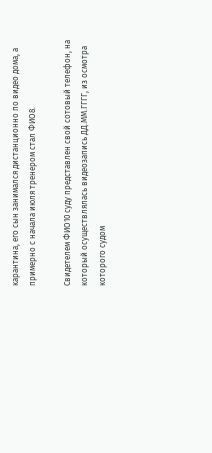карантина, его сын занимался дистанционно по видео дома, а примерно с начала июля тренером стал ФИО8.

Свидетелем ФИО10 суду представлен свой сотовый телефон, на который осуществлялась видеозапись ДД.ММ.ГГГГ, из осмотра которого судом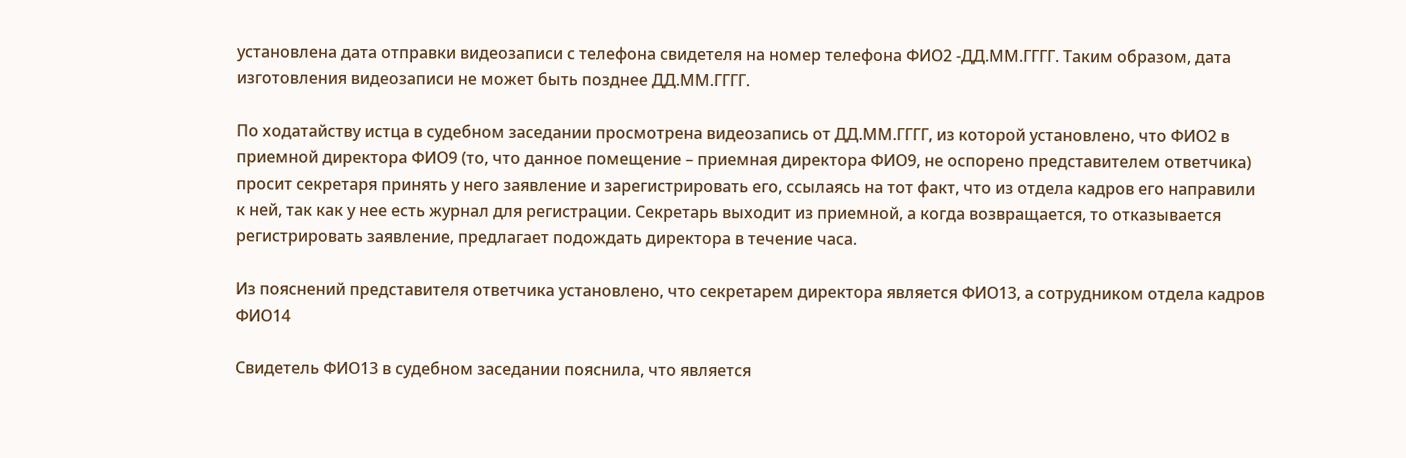установлена дата отправки видеозаписи с телефона свидетеля на номер телефона ФИО2 -ДД.ММ.ГГГГ. Таким образом, дата изготовления видеозаписи не может быть позднее ДД.ММ.ГГГГ.

По ходатайству истца в судебном заседании просмотрена видеозапись от ДД.ММ.ГГГГ, из которой установлено, что ФИО2 в приемной директора ФИО9 (то, что данное помещение – приемная директора ФИО9, не оспорено представителем ответчика) просит секретаря принять у него заявление и зарегистрировать его, ссылаясь на тот факт, что из отдела кадров его направили к ней, так как у нее есть журнал для регистрации. Секретарь выходит из приемной, а когда возвращается, то отказывается регистрировать заявление, предлагает подождать директора в течение часа.

Из пояснений представителя ответчика установлено, что секретарем директора является ФИО13, а сотрудником отдела кадров ФИО14

Свидетель ФИО13 в судебном заседании пояснила, что является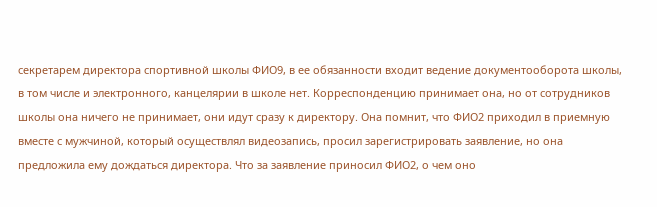секретарем директора спортивной школы ФИО9, в ее обязанности входит ведение документооборота школы, в том числе и электронного, канцелярии в школе нет. Корреспонденцию принимает она, но от сотрудников школы она ничего не принимает, они идут сразу к директору. Она помнит, что ФИО2 приходил в приемную вместе с мужчиной, который осуществлял видеозапись, просил зарегистрировать заявление, но она предложила ему дождаться директора. Что за заявление приносил ФИО2, о чем оно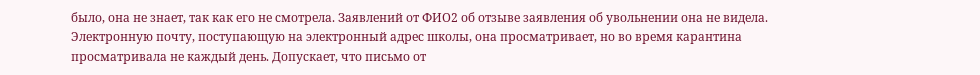было, она не знает, так как его не смотрела. Заявлений от ФИО2 об отзыве заявления об увольнении она не видела. Электронную почту, поступающую на электронный адрес школы, она просматривает, но во время карантина просматривала не каждый день. Допускает, что письмо от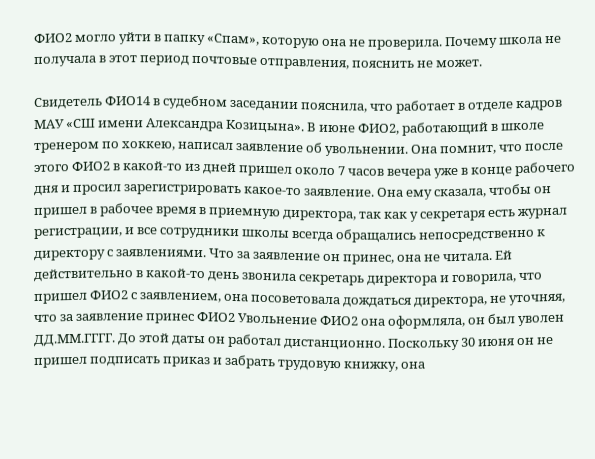ФИО2 могло уйти в папку «Спам», которую она не проверила. Почему школа не получала в этот период почтовые отправления, пояснить не может.

Свидетель ФИО14 в судебном заседании пояснила, что работает в отделе кадров МАУ «СШ имени Александра Козицына». В июне ФИО2, работающий в школе тренером по хоккею, написал заявление об увольнении. Она помнит, что после этого ФИО2 в какой-то из дней пришел около 7 часов вечера уже в конце рабочего дня и просил зарегистрировать какое-то заявление. Она ему сказала, чтобы он пришел в рабочее время в приемную директора, так как у секретаря есть журнал регистрации, и все сотрудники школы всегда обращались непосредственно к директору с заявлениями. Что за заявление он принес, она не читала. Ей действительно в какой-то день звонила секретарь директора и говорила, что пришел ФИО2 с заявлением, она посоветовала дождаться директора, не уточняя, что за заявление принес ФИО2 Увольнение ФИО2 она оформляла, он был уволен ДД.ММ.ГГГГ. До этой даты он работал дистанционно. Поскольку 30 июня он не пришел подписать приказ и забрать трудовую книжку, она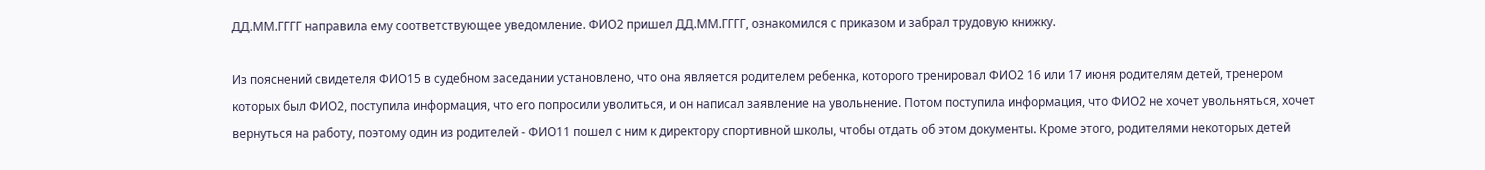ДД.ММ.ГГГГ направила ему соответствующее уведомление. ФИО2 пришел ДД.ММ.ГГГГ, ознакомился с приказом и забрал трудовую книжку.

Из пояснений свидетеля ФИО15 в судебном заседании установлено, что она является родителем ребенка, которого тренировал ФИО2 16 или 17 июня родителям детей, тренером которых был ФИО2, поступила информация, что его попросили уволиться, и он написал заявление на увольнение. Потом поступила информация, что ФИО2 не хочет увольняться, хочет вернуться на работу, поэтому один из родителей - ФИО11 пошел с ним к директору спортивной школы, чтобы отдать об этом документы. Кроме этого, родителями некоторых детей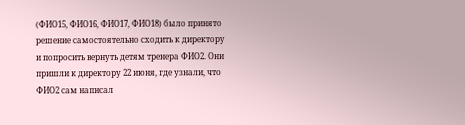(ФИО15, ФИО16, ФИО17, ФИО18) было принято решение самостоятельно сходить к директору и попросить вернуть детям тренера ФИО2. Они пришли к директору 22 июня, где узнали, что ФИО2 сам написал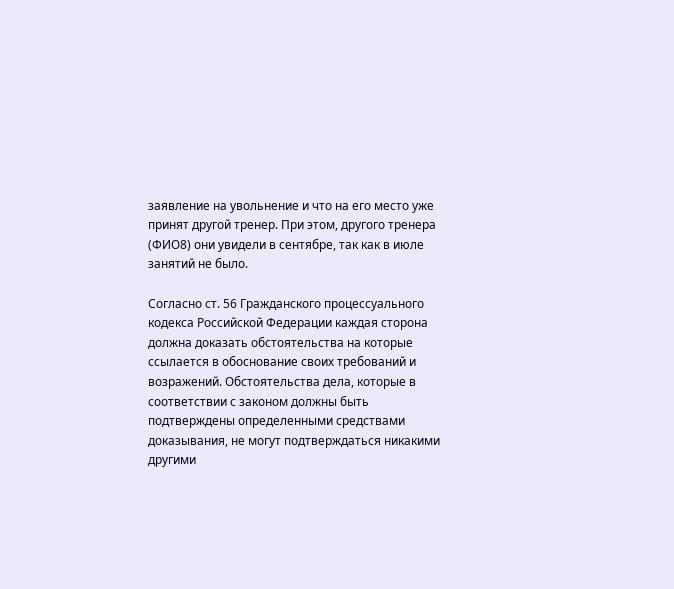заявление на увольнение и что на его место уже принят другой тренер. При этом, другого тренера (ФИО8) они увидели в сентябре, так как в июле занятий не было.

Согласно ст. 56 Гражданского процессуального кодекса Российской Федерации каждая сторона должна доказать обстоятельства на которые ссылается в обоснование своих требований и возражений. Обстоятельства дела, которые в соответствии с законом должны быть подтверждены определенными средствами доказывания, не могут подтверждаться никакими другими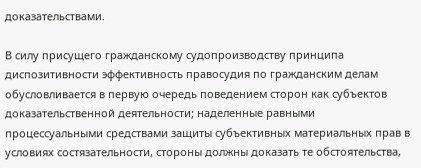доказательствами.

В силу присущего гражданскому судопроизводству принципа диспозитивности эффективность правосудия по гражданским делам обусловливается в первую очередь поведением сторон как субъектов доказательственной деятельности; наделенные равными процессуальными средствами защиты субъективных материальных прав в условиях состязательности, стороны должны доказать те обстоятельства,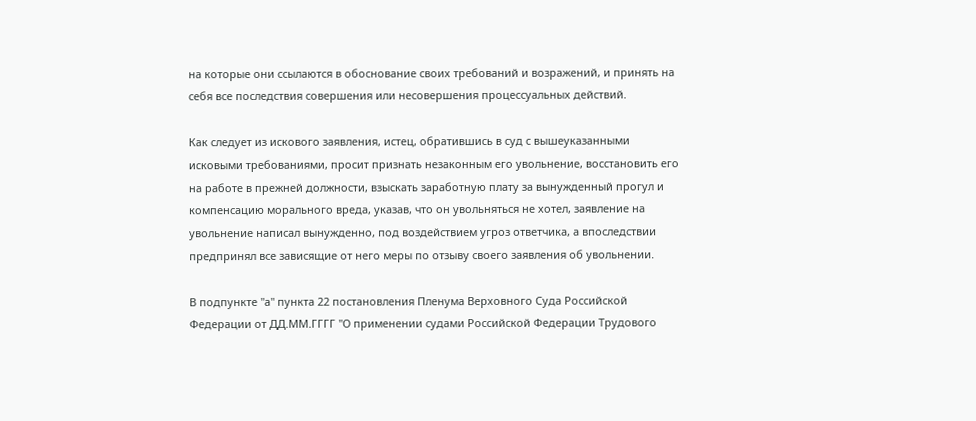на которые они ссылаются в обоснование своих требований и возражений, и принять на себя все последствия совершения или несовершения процессуальных действий.

Как следует из искового заявления, истец, обратившись в суд с вышеуказанными исковыми требованиями, просит признать незаконным его увольнение, восстановить его на работе в прежней должности, взыскать заработную плату за вынужденный прогул и компенсацию морального вреда, указав, что он увольняться не хотел, заявление на увольнение написал вынужденно, под воздействием угроз ответчика, а впоследствии предпринял все зависящие от него меры по отзыву своего заявления об увольнении.

В подпункте "а" пункта 22 постановления Пленума Верховного Суда Российской Федерации от ДД.ММ.ГГГГ "О применении судами Российской Федерации Трудового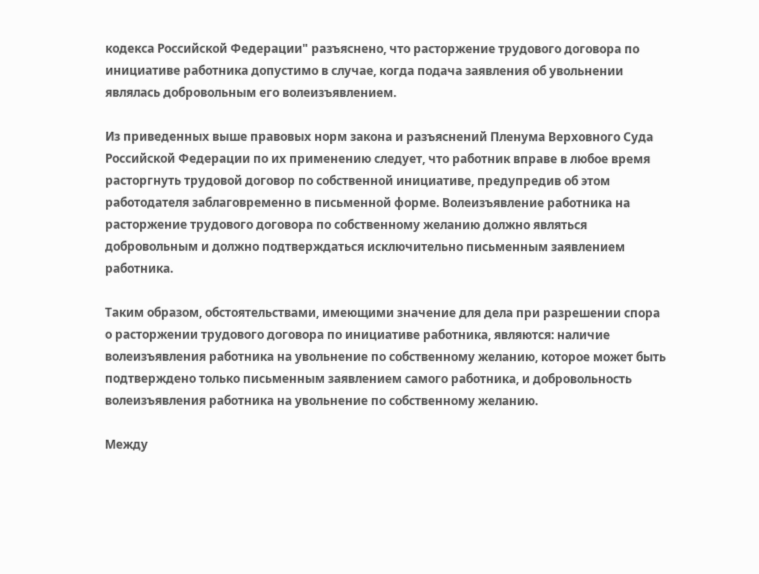кодекса Российской Федерации" разъяснено, что расторжение трудового договора по инициативе работника допустимо в случае, когда подача заявления об увольнении являлась добровольным его волеизъявлением.

Из приведенных выше правовых норм закона и разъяснений Пленума Верховного Суда Российской Федерации по их применению следует, что работник вправе в любое время расторгнуть трудовой договор по собственной инициативе, предупредив об этом работодателя заблаговременно в письменной форме. Волеизъявление работника на расторжение трудового договора по собственному желанию должно являться добровольным и должно подтверждаться исключительно письменным заявлением работника.

Таким образом, обстоятельствами, имеющими значение для дела при разрешении спора о расторжении трудового договора по инициативе работника, являются: наличие волеизъявления работника на увольнение по собственному желанию, которое может быть подтверждено только письменным заявлением самого работника, и добровольность волеизъявления работника на увольнение по собственному желанию.

Между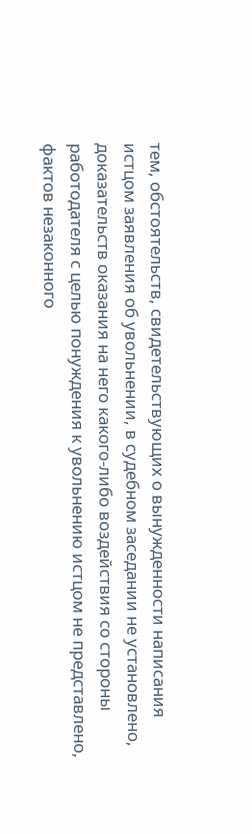тем, обстоятельств, свидетельствующих о вынужденности написания истцом заявления об увольнении, в судебном заседании не установлено, доказательств оказания на него какого-либо воздействия со стороны работодателя с целью понуждения к увольнению истцом не представлено, фактов незаконного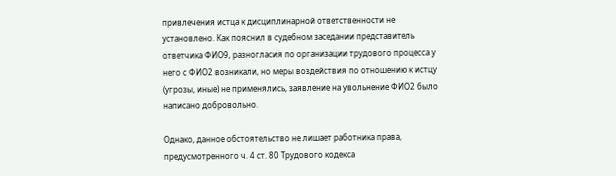привлечения истца к дисциплинарной ответственности не установлено. Как пояснил в судебном заседании представитель ответчика ФИО9, разногласия по организации трудового процесса у него с ФИО2 возникали, но меры воздействия по отношению к истцу (угрозы, иные) не применялись, заявление на увольнение ФИО2 было написано добровольно.

Однако, данное обстоятельство не лишает работника права, предусмотренного ч. 4 ст. 80 Трудового кодекса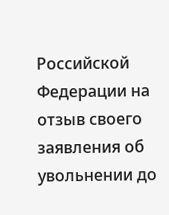Российской Федерации на отзыв своего заявления об увольнении до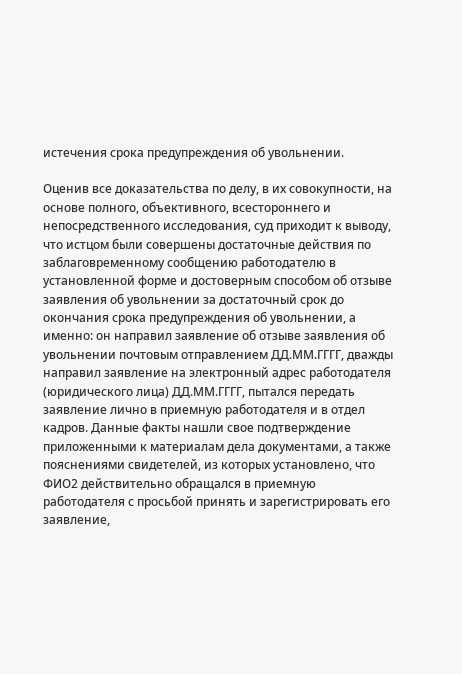истечения срока предупреждения об увольнении.

Оценив все доказательства по делу, в их совокупности, на основе полного, объективного, всестороннего и непосредственного исследования, суд приходит к выводу, что истцом были совершены достаточные действия по заблаговременному сообщению работодателю в установленной форме и достоверным способом об отзыве заявления об увольнении за достаточный срок до окончания срока предупреждения об увольнении, а именно: он направил заявление об отзыве заявления об увольнении почтовым отправлением ДД.ММ.ГГГГ, дважды направил заявление на электронный адрес работодателя (юридического лица) ДД.ММ.ГГГГ, пытался передать заявление лично в приемную работодателя и в отдел кадров. Данные факты нашли свое подтверждение приложенными к материалам дела документами, а также пояснениями свидетелей, из которых установлено, что ФИО2 действительно обращался в приемную работодателя с просьбой принять и зарегистрировать его заявление,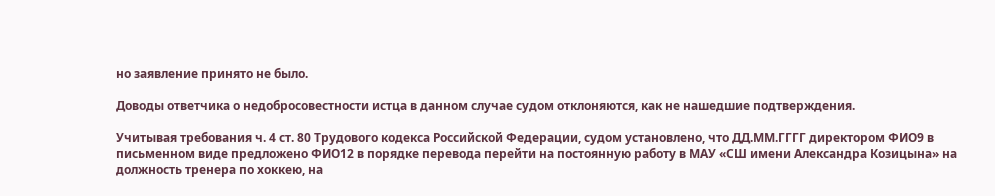но заявление принято не было.

Доводы ответчика о недобросовестности истца в данном случае судом отклоняются, как не нашедшие подтверждения.

Учитывая требования ч. 4 ст. 80 Трудового кодекса Российской Федерации, судом установлено, что ДД.ММ.ГГГГ директором ФИО9 в письменном виде предложено ФИО12 в порядке перевода перейти на постоянную работу в МАУ «СШ имени Александра Козицына» на должность тренера по хоккею, на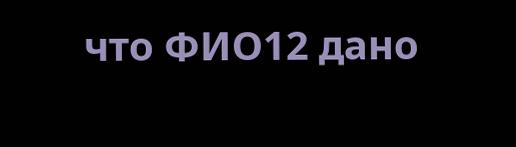что ФИО12 дано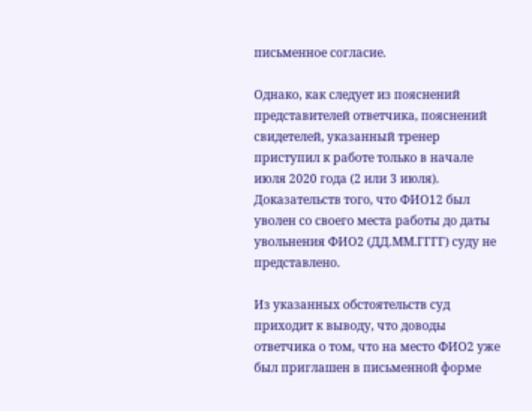письменное согласие.

Однако, как следует из пояснений представителей ответчика, пояснений свидетелей, указанный тренер приступил к работе только в начале июля 2020 года (2 или 3 июля). Доказательств того, что ФИО12 был уволен со своего места работы до даты увольнения ФИО2 (ДД.ММ.ГГГГ) суду не представлено.

Из указанных обстоятельств суд приходит к выводу, что доводы ответчика о том, что на место ФИО2 уже был приглашен в письменной форме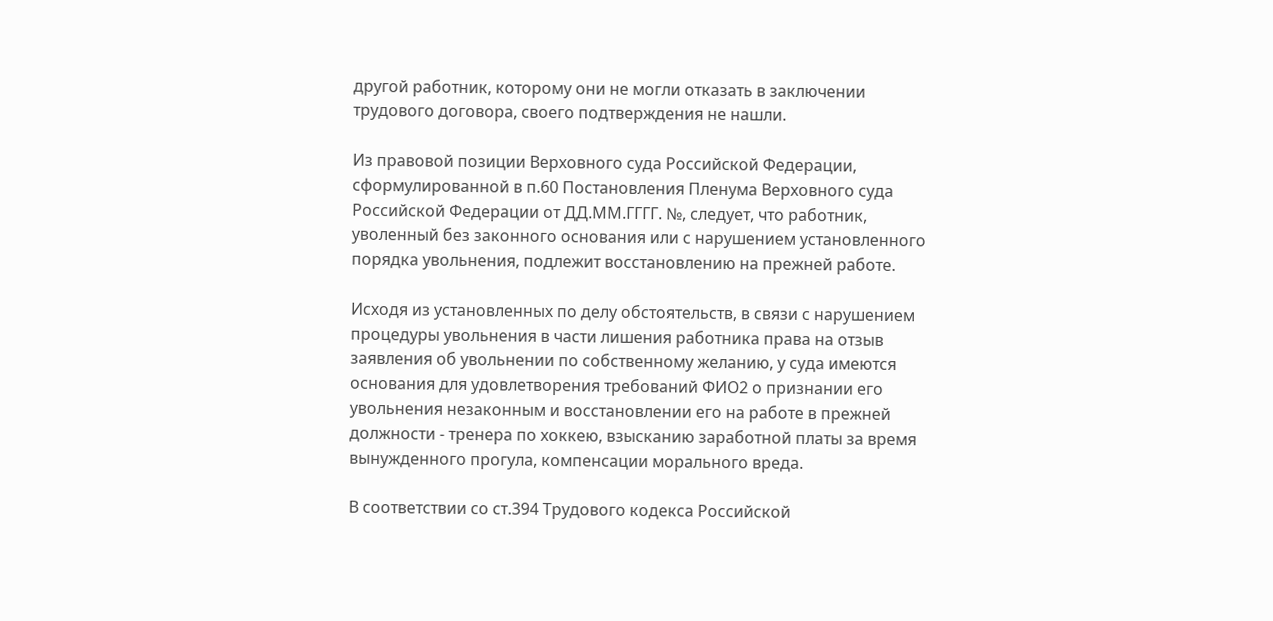другой работник, которому они не могли отказать в заключении трудового договора, своего подтверждения не нашли.

Из правовой позиции Верховного суда Российской Федерации, сформулированной в п.60 Постановления Пленума Верховного суда Российской Федерации от ДД.ММ.ГГГГ. №, следует, что работник, уволенный без законного основания или с нарушением установленного порядка увольнения, подлежит восстановлению на прежней работе.

Исходя из установленных по делу обстоятельств, в связи с нарушением процедуры увольнения в части лишения работника права на отзыв заявления об увольнении по собственному желанию, у суда имеются основания для удовлетворения требований ФИО2 о признании его увольнения незаконным и восстановлении его на работе в прежней должности - тренера по хоккею, взысканию заработной платы за время вынужденного прогула, компенсации морального вреда.

В соответствии со ст.394 Трудового кодекса Российской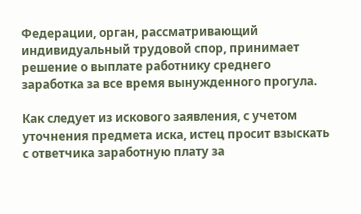Федерации, орган, рассматривающий индивидуальный трудовой спор, принимает решение о выплате работнику среднего заработка за все время вынужденного прогула.

Как следует из искового заявления, с учетом уточнения предмета иска, истец просит взыскать с ответчика заработную плату за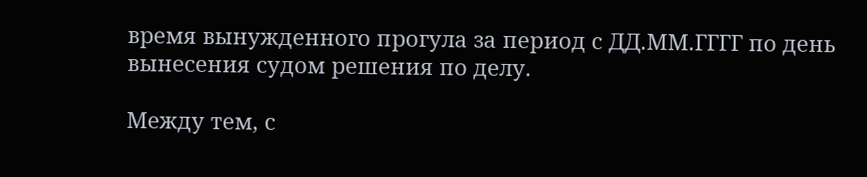время вынужденного прогула за период с ДД.ММ.ГГГГ по день вынесения судом решения по делу.

Между тем, с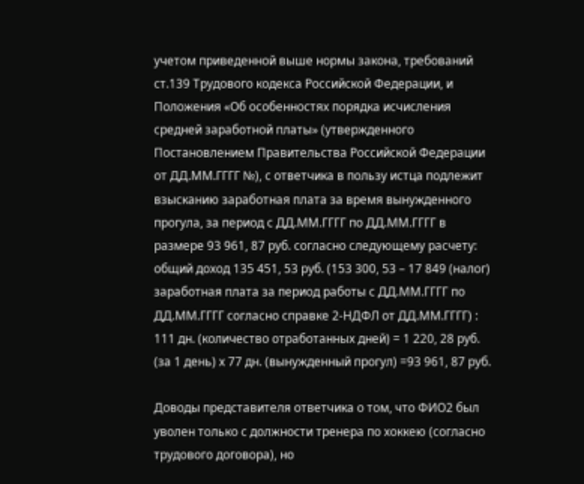учетом приведенной выше нормы закона, требований ст.139 Трудового кодекса Российской Федерации, и Положения «Об особенностях порядка исчисления средней заработной платы» (утвержденного Постановлением Правительства Российской Федерации от ДД.ММ.ГГГГ №), с ответчика в пользу истца подлежит взысканию заработная плата за время вынужденного прогула, за период с ДД.ММ.ГГГГ по ДД.ММ.ГГГГ в размере 93 961, 87 руб. согласно следующему расчету: общий доход 135 451, 53 руб. (153 300, 53 – 17 849 (налог) заработная плата за период работы с ДД.ММ.ГГГГ по ДД.ММ.ГГГГ согласно справке 2-НДФЛ от ДД.ММ.ГГГГ) : 111 дн. (количество отработанных дней) = 1 220, 28 руб. (за 1 день) х 77 дн. (вынужденный прогул) =93 961, 87 руб.

Доводы представителя ответчика о том, что ФИО2 был уволен только с должности тренера по хоккею (согласно трудового договора), но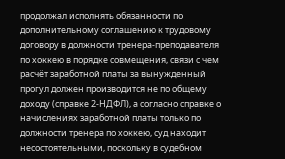продолжал исполнять обязанности по дополнительному соглашению к трудовому договору в должности тренера-преподавателя по хоккею в порядке совмещения, связи с чем расчёт заработной платы за вынужденный прогул должен производится не по общему доходу (справке 2-НДФЛ), а согласно справке о начислениях заработной платы только по должности тренера по хоккею, суд находит несостоятельными, поскольку в судебном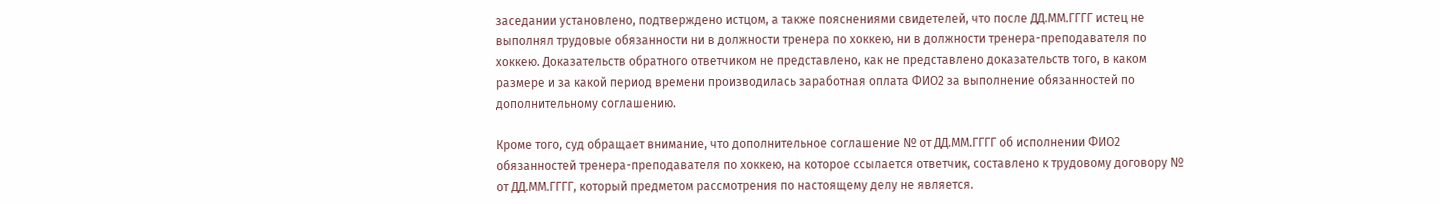заседании установлено, подтверждено истцом, а также пояснениями свидетелей, что после ДД.ММ.ГГГГ истец не выполнял трудовые обязанности ни в должности тренера по хоккею, ни в должности тренера-преподавателя по хоккею. Доказательств обратного ответчиком не представлено, как не представлено доказательств того, в каком размере и за какой период времени производилась заработная оплата ФИО2 за выполнение обязанностей по дополнительному соглашению.

Кроме того, суд обращает внимание, что дополнительное соглашение № от ДД.ММ.ГГГГ об исполнении ФИО2 обязанностей тренера-преподавателя по хоккею, на которое ссылается ответчик, составлено к трудовому договору № от ДД.ММ.ГГГГ, который предметом рассмотрения по настоящему делу не является.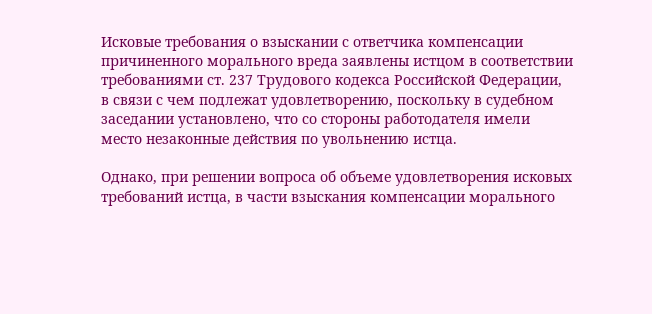Исковые требования о взыскании с ответчика компенсации причиненного морального вреда заявлены истцом в соответствии требованиями ст. 237 Трудового кодекса Российской Федерации, в связи с чем подлежат удовлетворению, поскольку в судебном заседании установлено, что со стороны работодателя имели место незаконные действия по увольнению истца.

Однако, при решении вопроса об объеме удовлетворения исковых требований истца, в части взыскания компенсации морального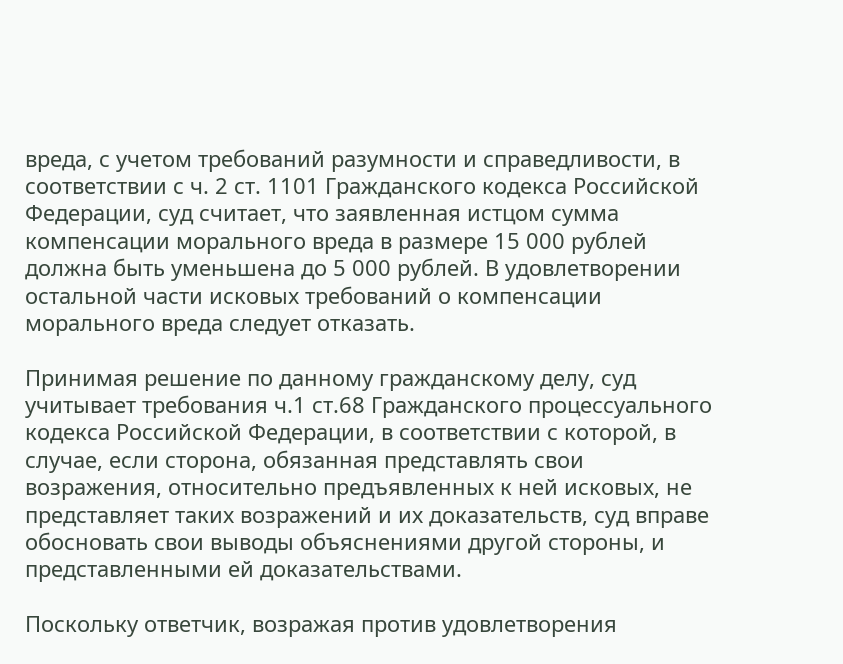вреда, с учетом требований разумности и справедливости, в соответствии с ч. 2 ст. 1101 Гражданского кодекса Российской Федерации, суд считает, что заявленная истцом сумма компенсации морального вреда в размере 15 000 рублей должна быть уменьшена до 5 000 рублей. В удовлетворении остальной части исковых требований о компенсации морального вреда следует отказать.

Принимая решение по данному гражданскому делу, суд учитывает требования ч.1 ст.68 Гражданского процессуального кодекса Российской Федерации, в соответствии с которой, в случае, если сторона, обязанная представлять свои возражения, относительно предъявленных к ней исковых, не представляет таких возражений и их доказательств, суд вправе обосновать свои выводы объяснениями другой стороны, и представленными ей доказательствами.

Поскольку ответчик, возражая против удовлетворения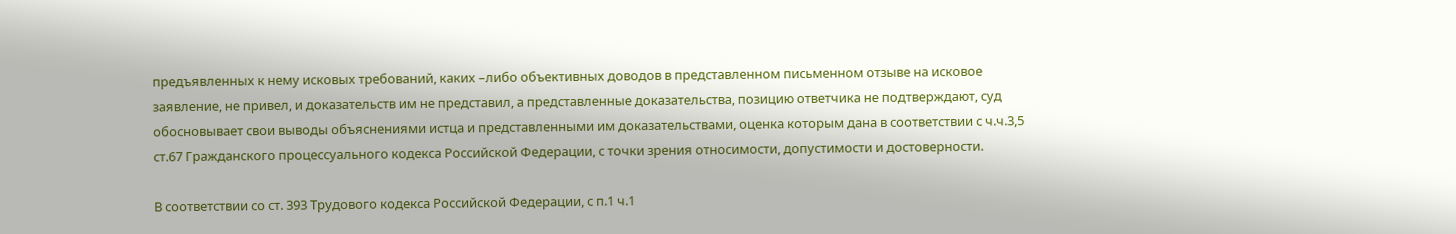предъявленных к нему исковых требований, каких –либо объективных доводов в представленном письменном отзыве на исковое заявление, не привел, и доказательств им не представил, а представленные доказательства, позицию ответчика не подтверждают, суд обосновывает свои выводы объяснениями истца и представленными им доказательствами, оценка которым дана в соответствии с ч.ч.3,5 ст.67 Гражданского процессуального кодекса Российской Федерации, с точки зрения относимости, допустимости и достоверности.

В соответствии со ст. 393 Трудового кодекса Российской Федерации, с п.1 ч.1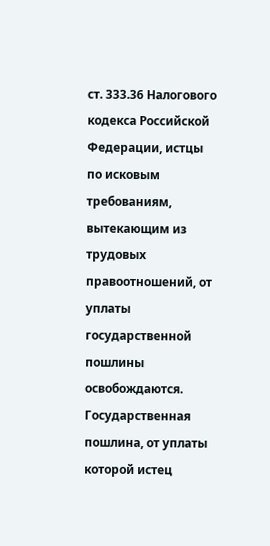ст. 333.36 Налогового кодекса Российской Федерации, истцы по исковым требованиям, вытекающим из трудовых правоотношений, от уплаты государственной пошлины освобождаются. Государственная пошлина, от уплаты которой истец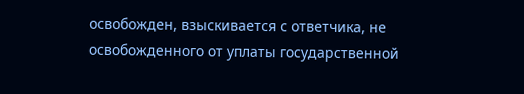освобожден, взыскивается с ответчика, не освобожденного от уплаты государственной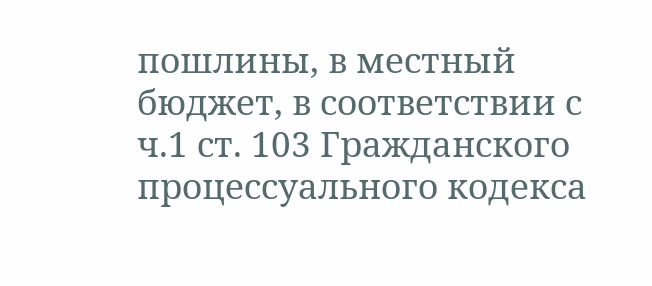пошлины, в местный бюджет, в соответствии с ч.1 ст. 103 Гражданского процессуального кодекса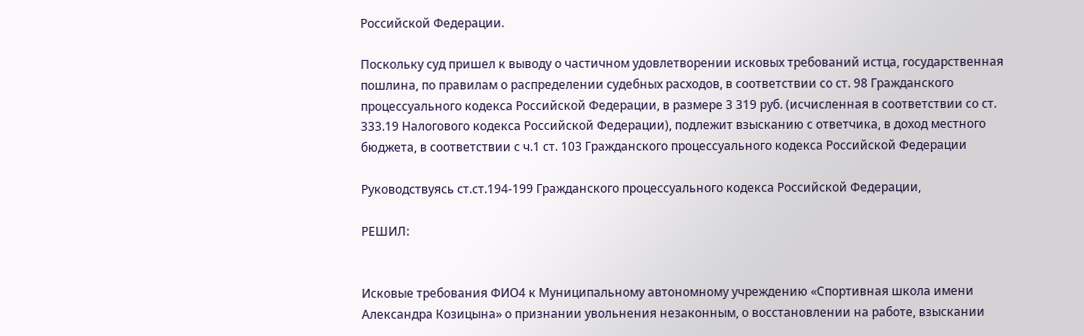Российской Федерации.

Поскольку суд пришел к выводу о частичном удовлетворении исковых требований истца, государственная пошлина, по правилам о распределении судебных расходов, в соответствии со ст. 98 Гражданского процессуального кодекса Российской Федерации, в размере 3 319 руб. (исчисленная в соответствии со ст. 333.19 Налогового кодекса Российской Федерации), подлежит взысканию с ответчика, в доход местного бюджета, в соответствии с ч.1 ст. 103 Гражданского процессуального кодекса Российской Федерации

Руководствуясь ст.ст.194-199 Гражданского процессуального кодекса Российской Федерации,

РЕШИЛ:


Исковые требования ФИО4 к Муниципальному автономному учреждению «Спортивная школа имени Александра Козицына» о признании увольнения незаконным, о восстановлении на работе, взыскании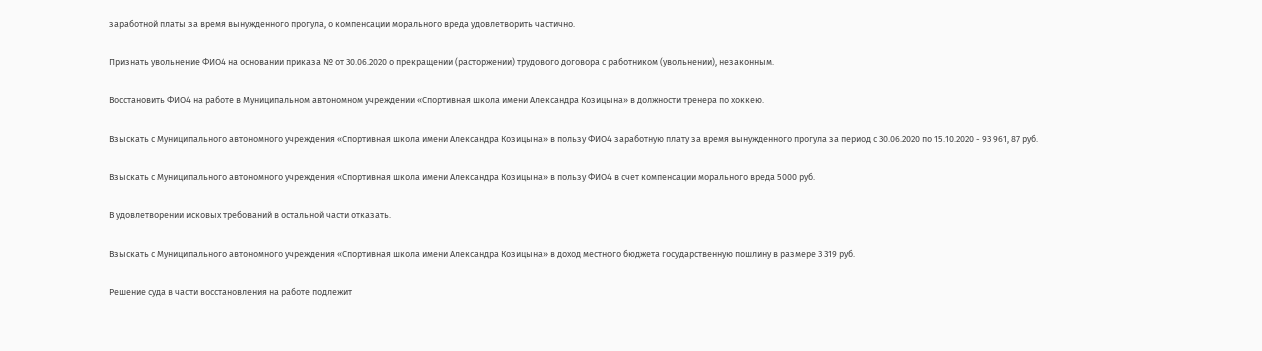заработной платы за время вынужденного прогула, о компенсации морального вреда удовлетворить частично.

Признать увольнение ФИО4 на основании приказа № от 30.06.2020 о прекращении (расторжении) трудового договора с работником (увольнении), незаконным.

Восстановить ФИО4 на работе в Муниципальном автономном учреждении «Спортивная школа имени Александра Козицына» в должности тренера по хоккею.

Взыскать с Муниципального автономного учреждения «Спортивная школа имени Александра Козицына» в пользу ФИО4 заработную плату за время вынужденного прогула за период с 30.06.2020 по 15.10.2020 - 93 961, 87 руб.

Взыскать с Муниципального автономного учреждения «Спортивная школа имени Александра Козицына» в пользу ФИО4 в счет компенсации морального вреда 5000 руб.

В удовлетворении исковых требований в остальной части отказать.

Взыскать с Муниципального автономного учреждения «Спортивная школа имени Александра Козицына» в доход местного бюджета государственную пошлину в размере 3 319 руб.

Решение суда в части восстановления на работе подлежит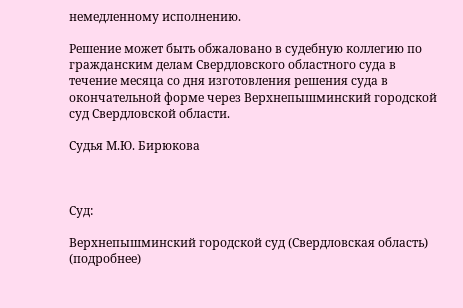немедленному исполнению.

Решение может быть обжаловано в судебную коллегию по гражданским делам Свердловского областного суда в течение месяца со дня изготовления решения суда в окончательной форме через Верхнепышминский городской суд Свердловской области.

Судья М.Ю. Бирюкова



Суд:

Верхнепышминский городской суд (Свердловская область) (подробнее)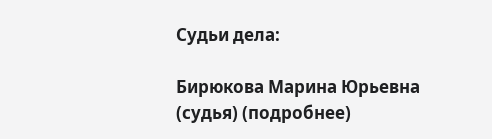Судьи дела:

Бирюкова Марина Юрьевна (судья) (подробнее)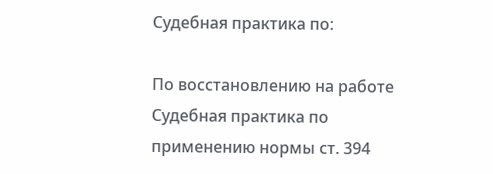Судебная практика по:

По восстановлению на работе
Судебная практика по применению нормы ст. 394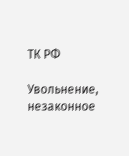ТК РФ

Увольнение, незаконное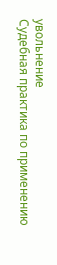увольнение
Судебная практика по применению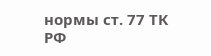нормы ст. 77 ТК РФ